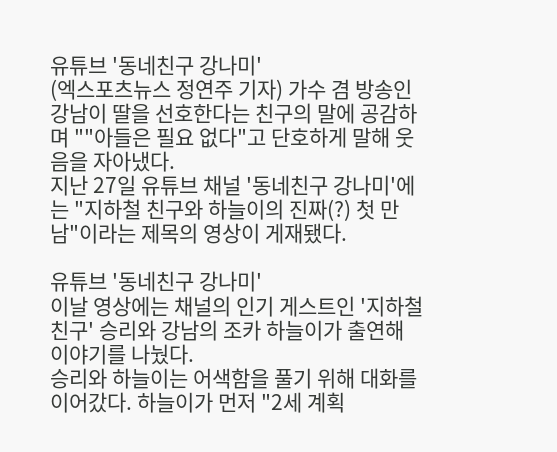유튜브 '동네친구 강나미'
(엑스포츠뉴스 정연주 기자) 가수 겸 방송인 강남이 딸을 선호한다는 친구의 말에 공감하며 ""아들은 필요 없다"고 단호하게 말해 웃음을 자아냈다.
지난 27일 유튜브 채널 '동네친구 강나미'에는 "지하철 친구와 하늘이의 진짜(?) 첫 만남"이라는 제목의 영상이 게재됐다.

유튜브 '동네친구 강나미'
이날 영상에는 채널의 인기 게스트인 '지하철 친구' 승리와 강남의 조카 하늘이가 출연해 이야기를 나눴다.
승리와 하늘이는 어색함을 풀기 위해 대화를 이어갔다. 하늘이가 먼저 "2세 계획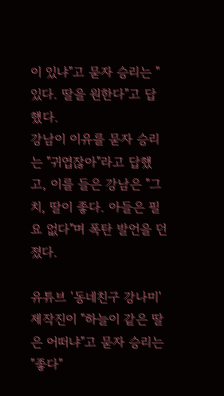이 있냐"고 묻자 승리는 "있다. 딸을 원한다"고 답했다.
강남이 이유를 묻자 승리는 "귀엽잖아"라고 답했고, 이를 들은 강남은 "그치, 딸이 좋다. 아들은 필요 없다"며 폭탄 발언을 던졌다.

유튜브 '동네친구 강나미'
제작진이 "하늘이 같은 딸은 어떠냐"고 묻자 승리는 "좋다"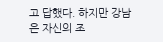고 답했다. 하지만 강남은 자신의 조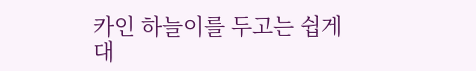카인 하늘이를 두고는 쉽게 대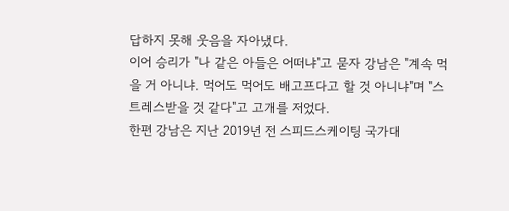답하지 못해 웃음을 자아냈다.
이어 승리가 "나 같은 아들은 어떠냐"고 묻자 강남은 "계속 먹을 거 아니냐. 먹어도 먹어도 배고프다고 할 것 아니냐"며 "스트레스받을 것 같다"고 고개를 저었다.
한편 강남은 지난 2019년 전 스피드스케이팅 국가대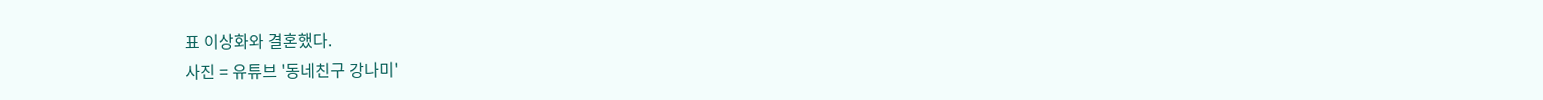표 이상화와 결혼했다.
사진 = 유튜브 '동네친구 강나미'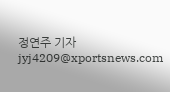정연주 기자 jyj4209@xportsnews.com